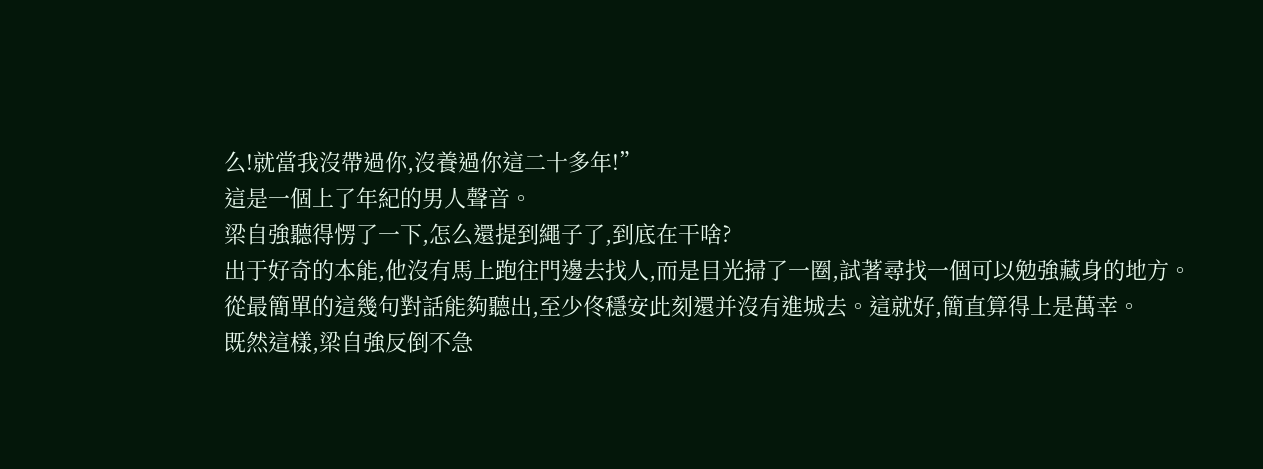么!就當我沒帶過你,沒養過你這二十多年!”
這是一個上了年紀的男人聲音。
梁自強聽得愣了一下,怎么還提到繩子了,到底在干啥?
出于好奇的本能,他沒有馬上跑往門邊去找人,而是目光掃了一圈,試著尋找一個可以勉強藏身的地方。
從最簡單的這幾句對話能夠聽出,至少佟穩安此刻還并沒有進城去。這就好,簡直算得上是萬幸。
既然這樣,梁自強反倒不急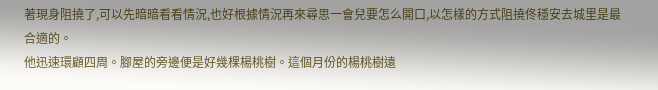著現身阻撓了,可以先暗暗看看情況,也好根據情況再來尋思一會兒要怎么開口,以怎樣的方式阻撓佟穩安去城里是最合適的。
他迅速環顧四周。腳屋的旁邊便是好幾棵楊桃樹。這個月份的楊桃樹遠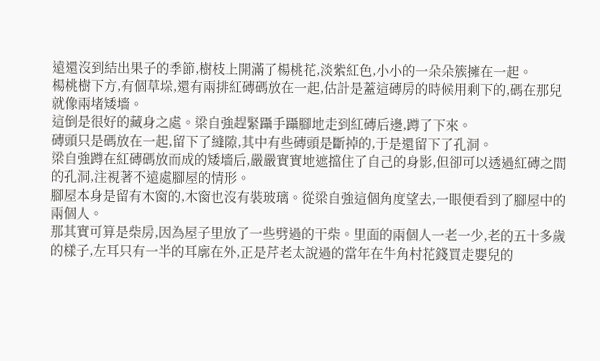遠還沒到結出果子的季節,樹枝上開滿了楊桃花,淡紫紅色,小小的一朵朵簇擁在一起。
楊桃樹下方,有個草垛,還有兩排紅磚碼放在一起,估計是蓋這磚房的時候用剩下的,碼在那兒就像兩堵矮墻。
這倒是很好的藏身之處。梁自強趕緊躡手躡腳地走到紅磚后邊,蹲了下來。
磚頭只是碼放在一起,留下了縫隙,其中有些磚頭是斷掉的,于是還留下了孔洞。
梁自強蹲在紅磚碼放而成的矮墻后,嚴嚴實實地遮擋住了自己的身影,但卻可以透過紅磚之間的孔洞,注視著不遠處腳屋的情形。
腳屋本身是留有木窗的,木窗也沒有裝玻璃。從梁自強這個角度望去,一眼便看到了腳屋中的兩個人。
那其實可算是柴房,因為屋子里放了一些劈過的干柴。里面的兩個人一老一少,老的五十多歲的樣子,左耳只有一半的耳廓在外,正是芹老太說過的當年在牛角村花錢買走嬰兒的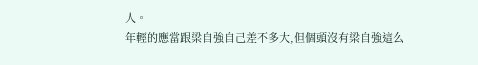人。
年輕的應當跟梁自強自己差不多大,但個頭沒有梁自強這么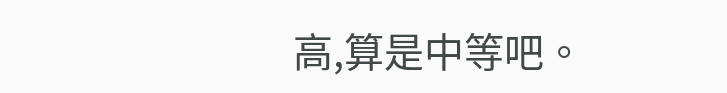高,算是中等吧。